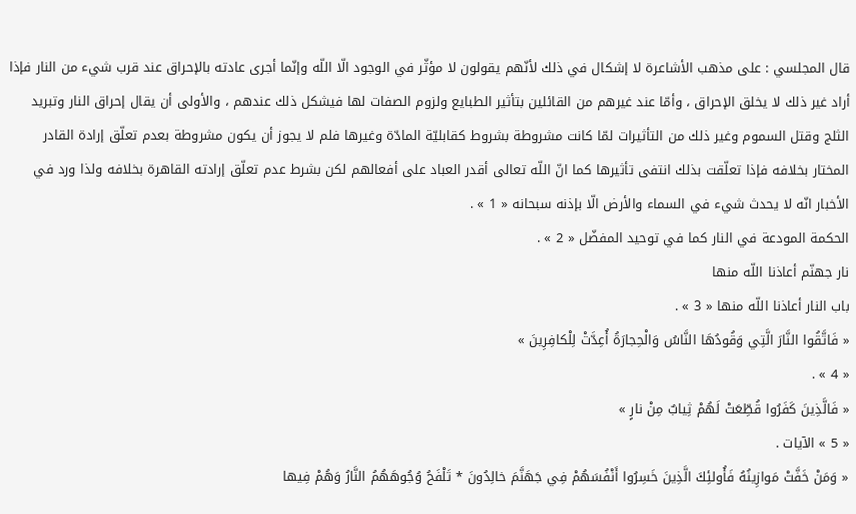قال المجلسي : على مذهب الأشاعرة لا إشكال في ذلك لأنّهم يقولون لا مؤثّر في الوجود الّا اللّه وإنّما أجرى عادته بالإحراق عند قرب شيء من النار فإذا أراد غير ذلك لا يخلق الإحراق ، وأمّا عند غيرهم من القائلين بتأثير الطبايع ولزوم الصفات لها فيشكل ذلك عندهم ، والأولى أن يقال إحراق النار وتبريد الثلج وقتل السموم وغير ذلك من التأثيرات لمّا كانت مشروطة بشروط كقابليّة المادّة وغيرها فلم لا يجوز أن يكون مشروطة بعدم تعلّق إرادة القادر المختار بخلافه فإذا تعلّقت بذلك انتفى تأثيرها كما انّ اللّه تعالى أقدر العباد على أفعالهم لكن بشرط عدم تعلّق إرادته القاهرة بخلافه ولذا ورد في الأخبار انّه لا يحدث شيء في السماء والأرض الّا بإذنه سبحانه « 1 » .
الحكمة المودعة في النار كما في توحيد المفضّل « 2 » .
نار جهنّم أعاذنا اللّه منها
باب النار أعاذنا اللّه منها « 3 » .
« فَاتَّقُوا النَّارَ الَّتِي وَقُودُهَا النَّاسُ وَالْحِجارَةُ أُعِدَّتْ لِلْكافِرِينَ »
« 4 » .
« فَالَّذِينَ كَفَرُوا قُطِّعَتْ لَهُمْ ثِيابٌ مِنْ نارٍ »
« 5 » الآيات .
« وَمَنْ خَفَّتْ مَوازِينُهُ فَأُولئِكَ الَّذِينَ خَسِرُوا أَنْفُسَهُمْ فِي جَهَنَّمَ خالِدُونَ * تَلْفَحُ وُجُوهَهُمُ النَّارُ وَهُمْ فِيها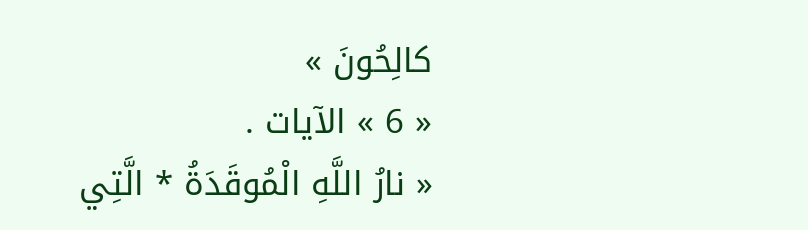كالِحُونَ »
« 6 » الآيات .
« نارُ اللَّهِ الْمُوقَدَةُ * الَّتِي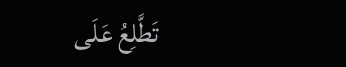تَطَّلِعُ عَلَى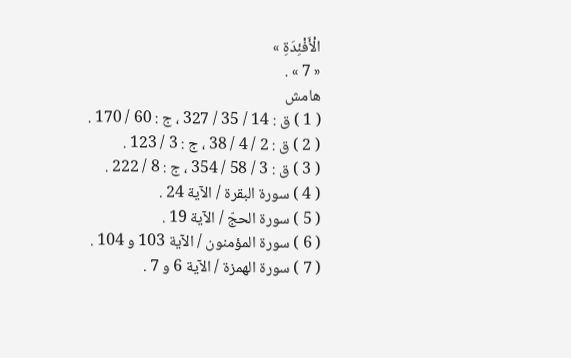الْأَفْئِدَةِ »
« 7 » .
هامش
( 1 ) ق : 14 / 35 / 327 ، ج : 60 / 170 .
( 2 ) ق : 2 / 4 / 38 ، ج : 3 / 123 .
( 3 ) ق : 3 / 58 / 354 ، ج : 8 / 222 .
( 4 ) سورة البقرة / الآية 24 .
( 5 ) سورة الحجّ / الآية 19 .
( 6 ) سورة المؤمنون / الآية 103 و 104 .
( 7 ) سورة الهمزة / الآية 6 و 7 .